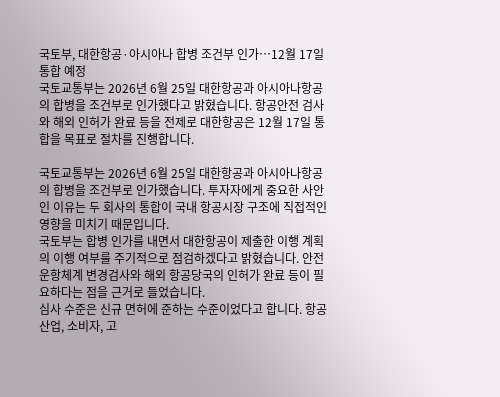국토부, 대한항공·아시아나 합병 조건부 인가…12월 17일 통합 예정
국토교통부는 2026년 6월 25일 대한항공과 아시아나항공의 합병을 조건부로 인가했다고 밝혔습니다. 항공안전 검사와 해외 인허가 완료 등을 전제로 대한항공은 12월 17일 통합을 목표로 절차를 진행합니다.

국토교통부는 2026년 6월 25일 대한항공과 아시아나항공의 합병을 조건부로 인가했습니다. 투자자에게 중요한 사안인 이유는 두 회사의 통합이 국내 항공시장 구조에 직접적인 영향을 미치기 때문입니다.
국토부는 합병 인가를 내면서 대한항공이 제출한 이행 계획의 이행 여부를 주기적으로 점검하겠다고 밝혔습니다. 안전운항체계 변경검사와 해외 항공당국의 인허가 완료 등이 필요하다는 점을 근거로 들었습니다.
심사 수준은 신규 면허에 준하는 수준이었다고 합니다. 항공산업, 소비자, 고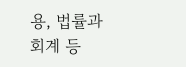용, 법률과 회계 등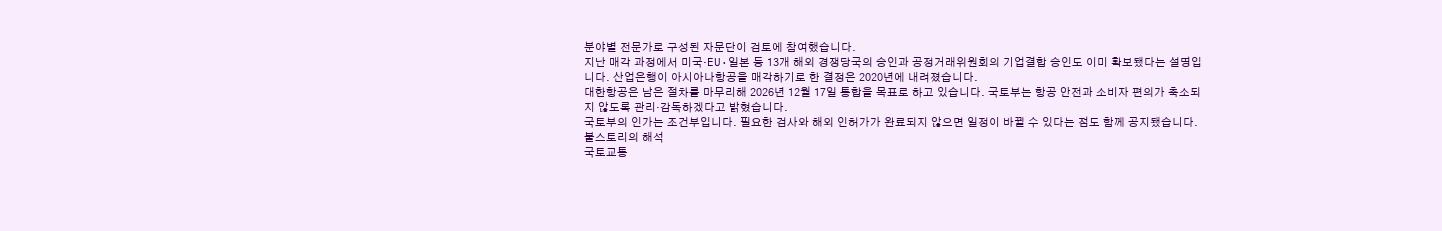분야별 전문가로 구성된 자문단이 검토에 참여했습니다.
지난 매각 과정에서 미국·EU·일본 등 13개 해외 경쟁당국의 승인과 공정거래위원회의 기업결합 승인도 이미 확보됐다는 설명입니다. 산업은행이 아시아나항공을 매각하기로 한 결정은 2020년에 내려졌습니다.
대한항공은 남은 절차를 마무리해 2026년 12월 17일 통합을 목표로 하고 있습니다. 국토부는 항공 안전과 소비자 편의가 축소되지 않도록 관리·감독하겠다고 밝혔습니다.
국토부의 인가는 조건부입니다. 필요한 검사와 해외 인허가가 완료되지 않으면 일정이 바뀔 수 있다는 점도 함께 공지됐습니다.
불스토리의 해석
국토교통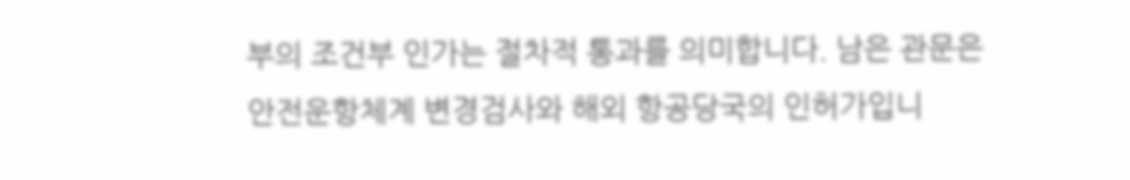부의 조건부 인가는 절차적 통과를 의미합니다. 남은 관문은 안전운항체계 변경검사와 해외 항공당국의 인허가입니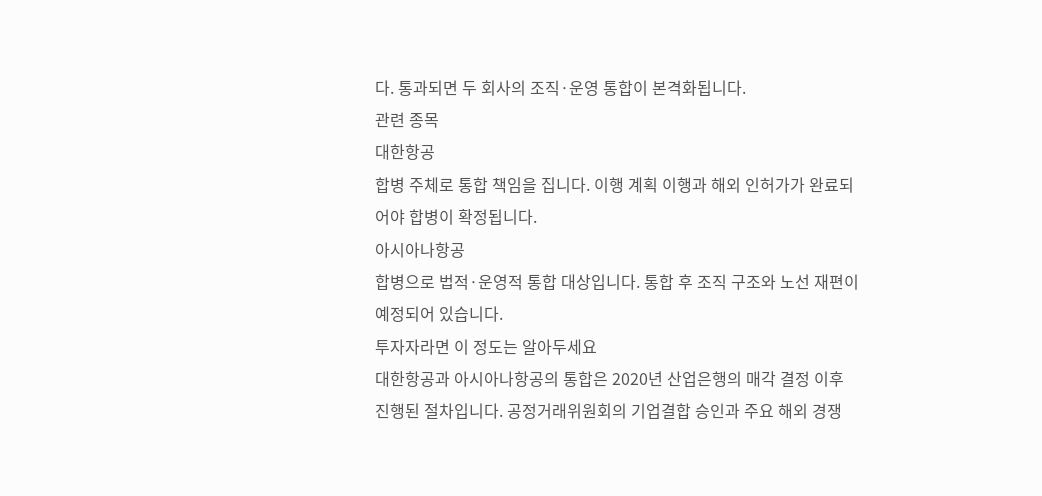다. 통과되면 두 회사의 조직·운영 통합이 본격화됩니다.
관련 종목
대한항공
합병 주체로 통합 책임을 집니다. 이행 계획 이행과 해외 인허가가 완료되어야 합병이 확정됩니다.
아시아나항공
합병으로 법적·운영적 통합 대상입니다. 통합 후 조직 구조와 노선 재편이 예정되어 있습니다.
투자자라면 이 정도는 알아두세요
대한항공과 아시아나항공의 통합은 2020년 산업은행의 매각 결정 이후 진행된 절차입니다. 공정거래위원회의 기업결합 승인과 주요 해외 경쟁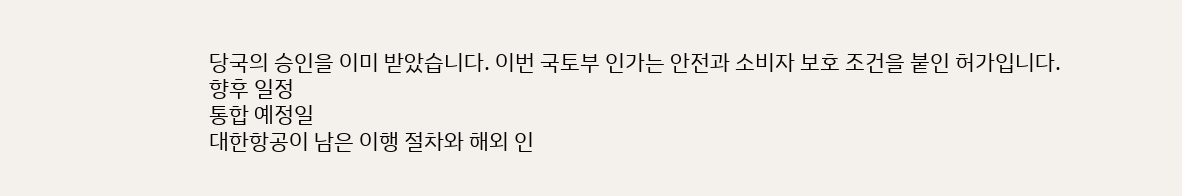당국의 승인을 이미 받았습니다. 이번 국토부 인가는 안전과 소비자 보호 조건을 붙인 허가입니다.
향후 일정
통합 예정일
대한항공이 남은 이행 절차와 해외 인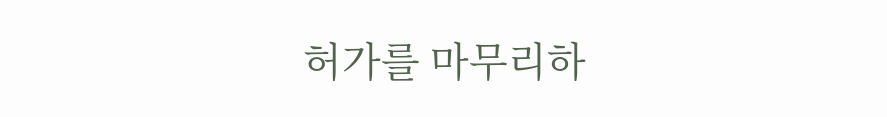허가를 마무리하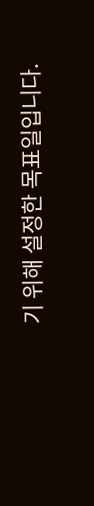기 위해 설정한 목표일입니다.